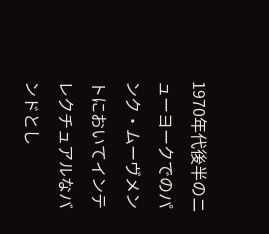1970年代後半のニューヨークでのパンク・ムーヴメントにおいてインテレクチュアルなバンドとし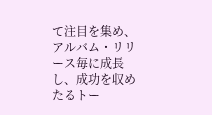て注目を集め、アルバム・リリース毎に成長し、成功を収めたるトー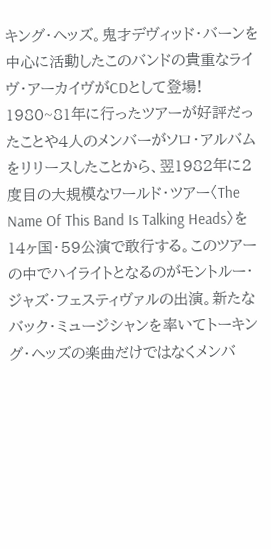キング・ヘッズ。鬼才デヴィッド・バーンを中心に活動したこのバンドの貴重なライヴ・アーカイヴがCDとして登場!
1980~81年に行ったツアーが好評だったことや4人のメンバーがソロ・アルバムをリリースしたことから、翌1982年に2度目の大規模なワールド・ツアー〈The Name Of This Band Is Talking Heads〉を14ヶ国・59公演で敢行する。このツアーの中でハイライトとなるのがモントルー・ジャズ・フェスティヴァルの出演。新たなバック・ミュージシャンを率いてトーキング・ヘッズの楽曲だけではなくメンバ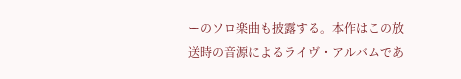ーのソロ楽曲も披露する。本作はこの放送時の音源によるライヴ・アルバムであ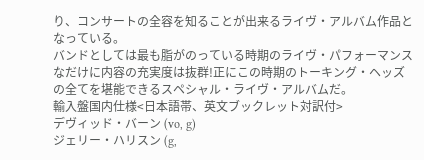り、コンサートの全容を知ることが出来るライヴ・アルバム作品となっている。
バンドとしては最も脂がのっている時期のライヴ・パフォーマンスなだけに内容の充実度は抜群!正にこの時期のトーキング・ヘッズの全てを堪能できるスペシャル・ライヴ・アルバムだ。
輸入盤国内仕様<日本語帯、英文ブックレット対訳付>
デヴィッド・バーン (vo, g)
ジェリー・ハリスン (g,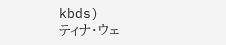kbds)
ティナ・ウェ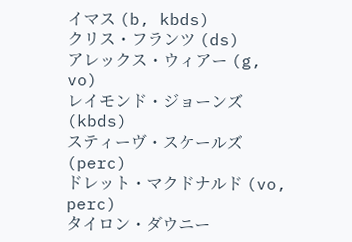イマス (b, kbds)
クリス・フランツ (ds)
アレックス・ウィアー (g, vo)
レイモンド・ジョーンズ (kbds)
スティーヴ・スケールズ (perc)
ドレット・マクドナルド (vo, perc)
タイロン・ダウニー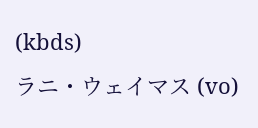(kbds)
ラニ・ウェイマス (vo)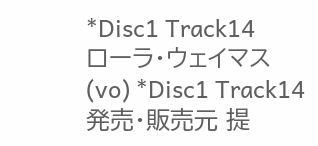*Disc1 Track14
ローラ・ウェイマス (vo) *Disc1 Track14
発売・販売元 提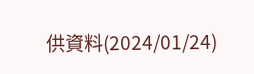供資料(2024/01/24)